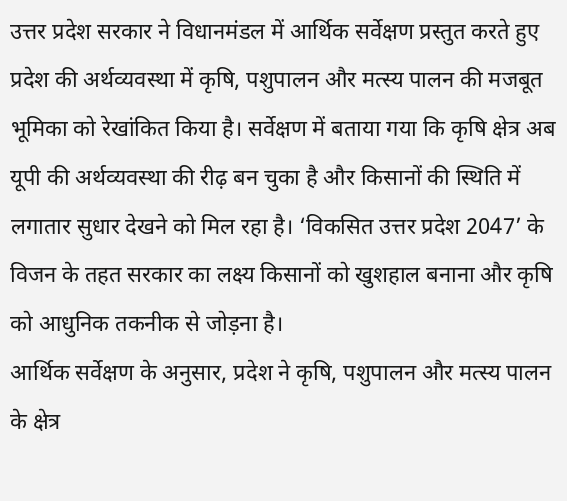उत्तर प्रदेश सरकार ने विधानमंडल में आर्थिक सर्वेक्षण प्रस्तुत करते हुए प्रदेश की अर्थव्यवस्था में कृषि, पशुपालन और मत्स्य पालन की मजबूत भूमिका को रेखांकित किया है। सर्वेक्षण में बताया गया कि कृषि क्षेत्र अब यूपी की अर्थव्यवस्था की रीढ़ बन चुका है और किसानों की स्थिति में लगातार सुधार देखने को मिल रहा है। ‘विकसित उत्तर प्रदेश 2047’ के विजन के तहत सरकार का लक्ष्य किसानों को खुशहाल बनाना और कृषि को आधुनिक तकनीक से जोड़ना है।
आर्थिक सर्वेक्षण के अनुसार, प्रदेश ने कृषि, पशुपालन और मत्स्य पालन के क्षेत्र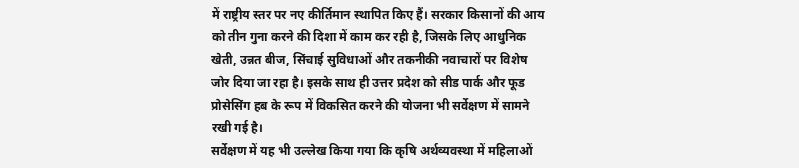में राष्ट्रीय स्तर पर नए कीर्तिमान स्थापित किए हैं। सरकार किसानों की आय को तीन गुना करने की दिशा में काम कर रही है, जिसके लिए आधुनिक खेती, उन्नत बीज, सिंचाई सुविधाओं और तकनीकी नवाचारों पर विशेष जोर दिया जा रहा है। इसके साथ ही उत्तर प्रदेश को सीड पार्क और फूड प्रोसेसिंग हब के रूप में विकसित करने की योजना भी सर्वेक्षण में सामने रखी गई है।
सर्वेक्षण में यह भी उल्लेख किया गया कि कृषि अर्थव्यवस्था में महिलाओं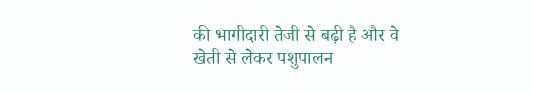की भागीदारी तेजी से बढ़ी है और वे खेती से लेकर पशुपालन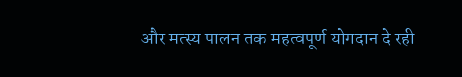और मत्स्य पालन तक महत्वपूर्ण योगदान दे रही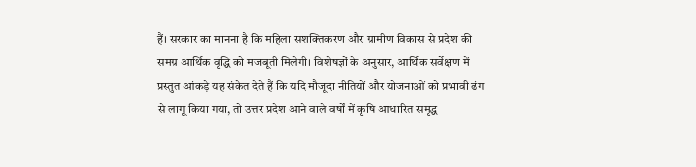हैं। सरकार का मानना है कि महिला सशक्तिकरण और ग्रामीण विकास से प्रदेश की समग्र आर्थिक वृद्धि को मजबूती मिलेगी। विशेषज्ञों के अनुसार, आर्थिक सर्वेक्षण में प्रस्तुत आंकड़े यह संकेत देते हैं कि यदि मौजूदा नीतियों और योजनाओं को प्रभावी ढंग से लागू किया गया, तो उत्तर प्रदेश आने वाले वर्षों में कृषि आधारित समृद्ध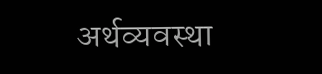अर्थव्यवस्था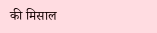की मिसाल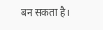बन सकता है।